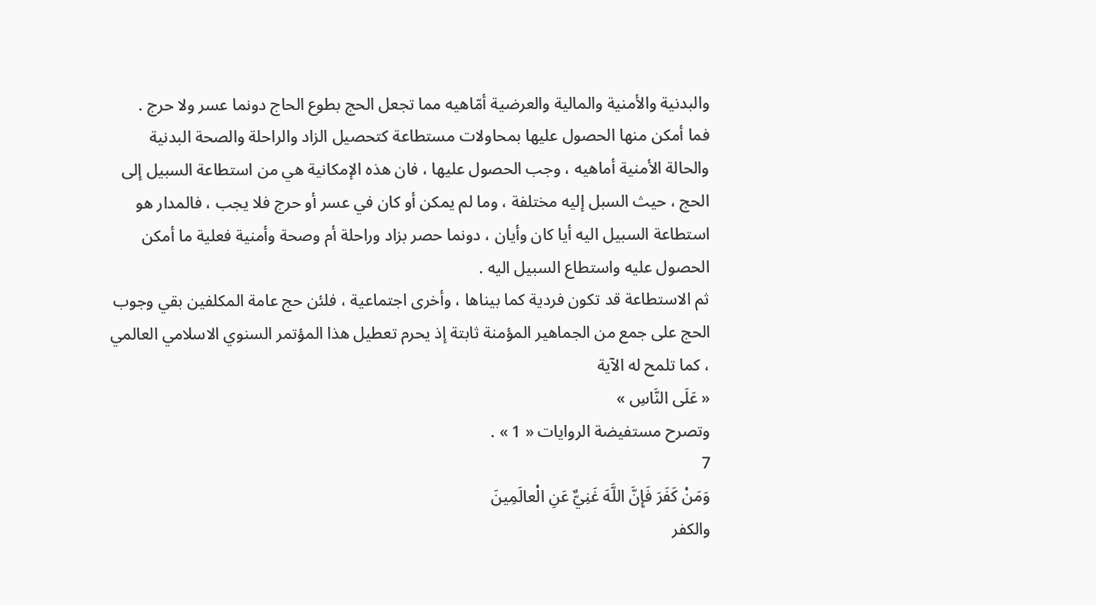والبدنية والأمنية والمالية والعرضية أمّاهيه مما تجعل الحج بطوع الحاج دونما عسر ولا حرج .
فما أمكن منها الحصول عليها بمحاولات مستطاعة كتحصيل الزاد والراحلة والصحة البدنية والحالة الأمنية أماهيه ، وجب الحصول عليها ، فان هذه الإمكانية هي من استطاعة السبيل إلى الحج ، حيث السبل إليه مختلفة ، وما لم يمكن أو كان في عسر أو حرج فلا يجب ، فالمدار هو استطاعة السبيل اليه أيا كان وأيان ، دونما حصر بزاد وراحلة أم وصحة وأمنية فعلية ما أمكن الحصول عليه واستطاع السبيل اليه .
ثم الاستطاعة قد تكون فردية كما بيناها ، وأخرى اجتماعية ، فلئن حج عامة المكلفين بقي وجوب الحج على جمع من الجماهير المؤمنة ثابتة إذ يحرم تعطيل هذا المؤتمر السنوي الاسلامي العالمي ، كما تلمح له الآية
« عَلَى النَّاسِ »
وتصرح مستفيضة الروايات « 1 » .
7
وَمَنْ كَفَرَ فَإِنَّ اللَّهَ غَنِيٌّ عَنِ الْعالَمِينَ
والكفر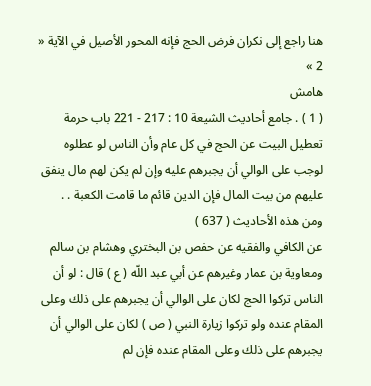هنا راجع إلى نكران فرض الحج فإنه المحور الأصيل في الآية « 2 »
هامش
( 1 ) . جامع أحاديث الشيعة 10 : 217 - 221 باب حرمة تعطيل البيت عن الحج في كل عام وأن الناس لو عطلوه لوجب على الوالي أن يجبرهم عليه وإن لم يكن لهم مال ينفق عليهم من بيت المال فإن الدين قائم ما قامت الكعبة . .
ومن هذه الأحاديث ( 637 )
عن الكافي والفقيه عن حفص بن البختري وهشام بن سالم ومعاوية بن عمار وغيرهم عن أبي عبد اللّه ( ع ) قال : لو أن الناس تركوا الحج لكان على الوالي أن يجبرهم على ذلك وعلى المقام عنده ولو تركوا زيارة النبي ( ص ) لكان على الوالي أن يجبرهم على ذلك وعلى المقام عنده فإن لم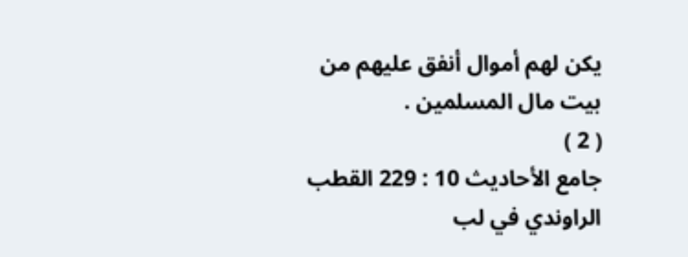يكن لهم أموال أنفق عليهم من بيت مال المسلمين .
( 2 )
جامع الأحاديث 10 : 229 القطب الراوندي في لب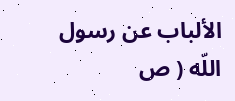الألباب عن رسول اللّه ( ص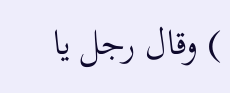) وقال رجل يا